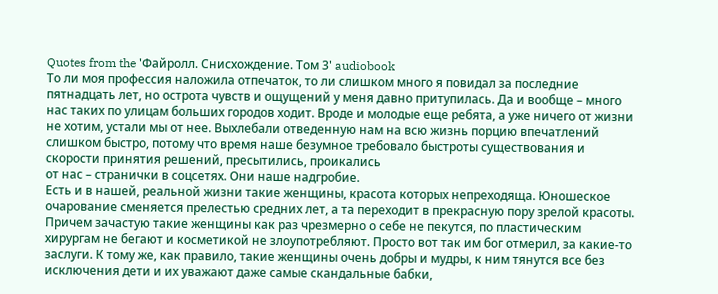Quotes from the 'Файролл. Снисхождение. Том 3' audiobook
То ли моя профессия наложила отпечаток, то ли слишком много я повидал за последние пятнадцать лет, но острота чувств и ощущений у меня давно притупилась. Да и вообще – много нас таких по улицам больших городов ходит. Вроде и молодые еще ребята, а уже ничего от жизни не хотим, устали мы от нее. Выхлебали отведенную нам на всю жизнь порцию впечатлений слишком быстро, потому что время наше безумное требовало быстроты существования и скорости принятия решений, пресытились, проикались
от нас – странички в соцсетях. Они наше надгробие.
Есть и в нашей, реальной жизни такие женщины, красота которых непреходяща. Юношеское очарование сменяется прелестью средних лет, а та переходит в прекрасную пору зрелой красоты. Причем зачастую такие женщины как раз чрезмерно о себе не пекутся, по пластическим хирургам не бегают и косметикой не злоупотребляют. Просто вот так им бог отмерил, за какие-то заслуги. К тому же, как правило, такие женщины очень добры и мудры, к ним тянутся все без исключения дети и их уважают даже самые скандальные бабки,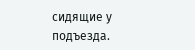сидящие у подъезда.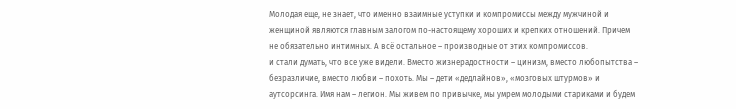Молодая еще, не знает, что именно взаимные уступки и компромиссы между мужчиной и женщиной являются главным залогом по-настоящему хороших и крепких отношений. Причем не обязательно интимных. А всё остальное – производные от этих компромиссов.
и стали думать, что все уже видели. Вместо жизнерадостности – цинизм, вместо любопытства – безразличие, вместо любви – похоть. Мы – дети «дедлайнов», «мозговых штурмов» и аутсорсинга. Имя нам – легион. Мы живем по привычке, мы умрем молодыми стариками и будем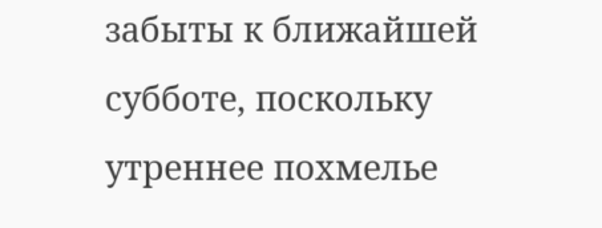забыты к ближайшей субботе, поскольку утреннее похмелье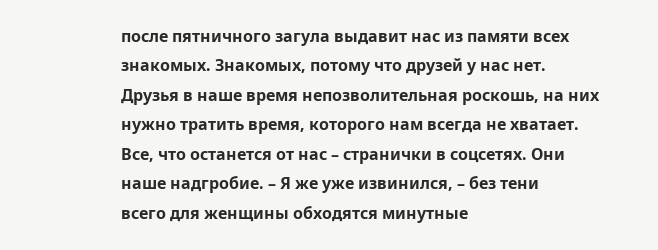после пятничного загула выдавит нас из памяти всех знакомых. Знакомых, потому что друзей у нас нет. Друзья в наше время непозволительная роскошь, на них нужно тратить время, которого нам всегда не хватает. Все, что останется от нас – странички в соцсетях. Они наше надгробие. – Я же уже извинился, – без тени
всего для женщины обходятся минутные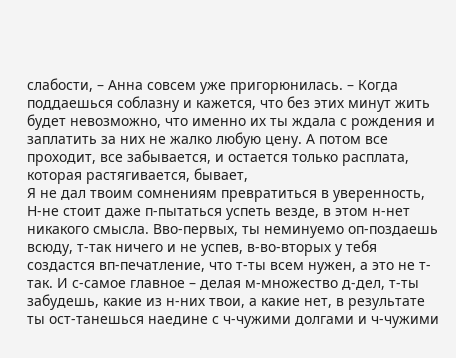слабости, – Анна совсем уже пригорюнилась. – Когда поддаешься соблазну и кажется, что без этих минут жить будет невозможно, что именно их ты ждала с рождения и заплатить за них не жалко любую цену. А потом все проходит, все забывается, и остается только расплата, которая растягивается, бывает,
Я не дал твоим сомнениям превратиться в уверенность,
Н-не стоит даже п-пытаться успеть везде, в этом н-нет никакого смысла. Вво-первых, ты неминуемо оп-поздаешь всюду, т-так ничего и не успев, в-во-вторых у тебя создастся вп-печатление, что т-ты всем нужен, а это не т-так. И с-самое главное – делая м-множество д-дел, т-ты забудешь, какие из н-них твои, а какие нет, в результате ты ост-танешься наедине с ч-чужими долгами и ч-чужими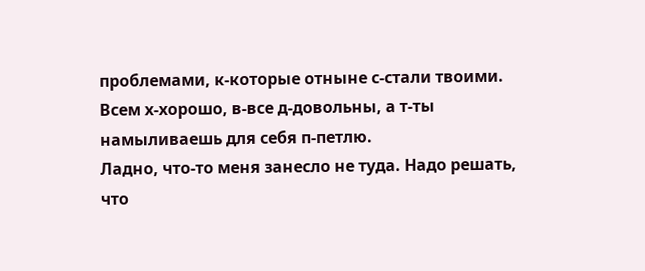проблемами, к-которые отныне с-стали твоими. Всем х-хорошо, в-все д-довольны, а т-ты намыливаешь для себя п-петлю.
Ладно, что-то меня занесло не туда. Надо решать, что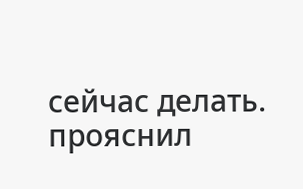сейчас делать.
прояснил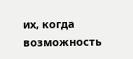их, когда возможность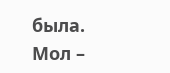была. Мол –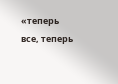«теперь все, теперь